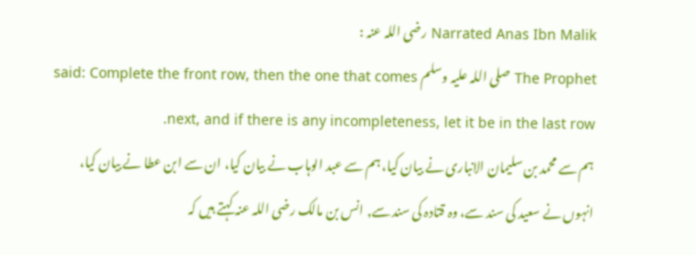Narrated Anas Ibn Malik رضی اللہ عنہ :
The Prophet صلی اللہ علیہ وسلم said: Complete the front row, then the one that comes next, and if there is any incompleteness, let it be in the last row.
ہم سے محمد بن سلیمان الانباری نے بیان کیا، ہم سے عبد الوہاب نے بیان کیا، ان سے ابن عطا نے بیان کیا، انہوں نے سعید کی سند سے، وہ قتادہ کی سند سے, انس بن مالک رضی اللہ عنہ کہتے ہیں کہ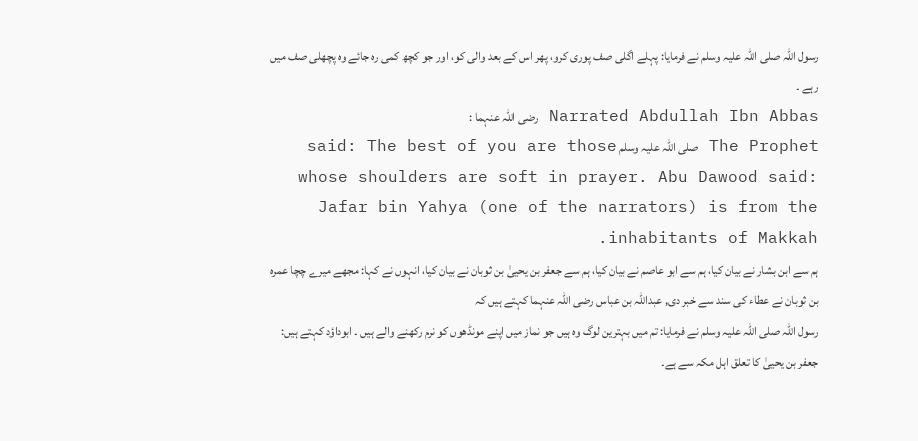رسول اللہ صلی اللہ علیہ وسلم نے فرمایا: پہلے اگلی صف پوری کرو، پھر اس کے بعد والی کو، اور جو کچھ کمی رہ جائے وہ پچھلی صف میں رہے ۔
Narrated Abdullah Ibn Abbas رضی اللہ عنہما :
The Prophet صلی اللہ علیہ وسلم said: The best of you are those whose shoulders are soft in prayer. Abu Dawood said: Jafar bin Yahya (one of the narrators) is from the inhabitants of Makkah.
ہم سے ابن بشار نے بیان کیا، ہم سے ابو عاصم نے بیان کیا، ہم سے جعفر بن یحییٰ بن ثوبان نے بیان کیا، انہوں نے کہا: مجھے میرے چچا عمرہ بن ثوبان نے عطاء کی سند سے خبر دی, عبداللہ بن عباس رضی اللہ عنہما کہتے ہیں کہ
رسول اللہ صلی اللہ علیہ وسلم نے فرمایا: تم میں بہترین لوگ وہ ہیں جو نماز میں اپنے مونڈھوں کو نرم رکھنے والے ہیں ۔ ابوداؤد کہتے ہیں: جعفر بن یحییٰ کا تعلق اہل مکہ سے ہے۔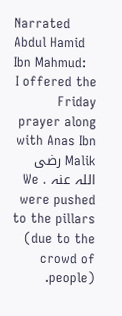Narrated Abdul Hamid Ibn Mahmud:
I offered the Friday prayer along with Anas Ibn Malik رضی اللہ عنہ . We were pushed to the pillars (due to the crowd of people).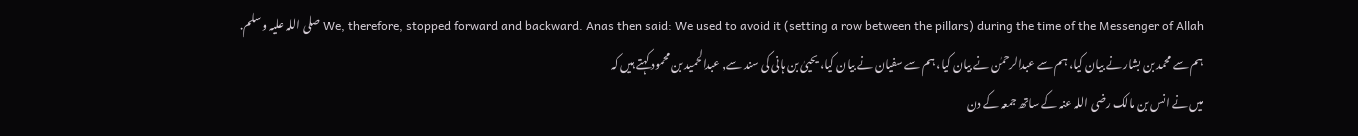We, therefore, stopped forward and backward. Anas then said: We used to avoid it (setting a row between the pillars) during the time of the Messenger of Allah صلی اللہ علیہ وسلم.
ہم سے محمد بن بشار نے بیان کیا، ہم سے عبدالرحمٰن نے بیان کیا، ہم سے سفیان نے بیان کیا، یحییٰ بن ہانی کی سند سے, عبدالحمید بن محمود کہتے ہیں کہ
میں نے انس بن مالک رضی اللہ عنہ کے ساتھ جمعہ کے دن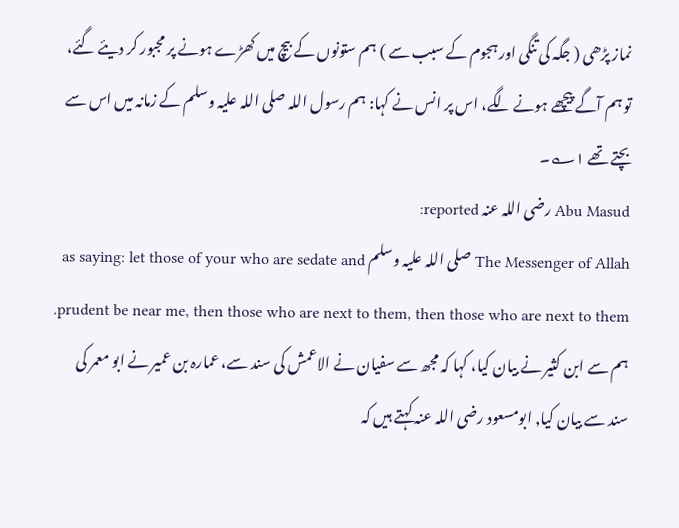نماز پڑھی ( جگہ کی تنگی اور ہجوم کے سبب سے ) ہم ستونوں کے بیچ میں کھڑے ہونے پر مجبور کر دیئے گئے، تو ہم آگے پیچھے ہونے لگے، اس پر انس نے کہا: ہم رسول اللہ صلی اللہ علیہ وسلم کے زمانہ میں اس سے بچتے تھے ۱؎۔
Abu Masud رضی اللہ عنہ reported:
The Messenger of Allah صلی اللہ علیہ وسلم as saying: let those of your who are sedate and prudent be near me, then those who are next to them, then those who are next to them.
ہم سے ابن کثیر نے بیان کیا، کہا کہ مجھ سے سفیان نے الاعمش کی سند سے، عمارہ بن عمیر نے ابو معمر کی سند سے بیان کیا, ابومسعود رضی اللہ عنہ کہتے ہیں کہ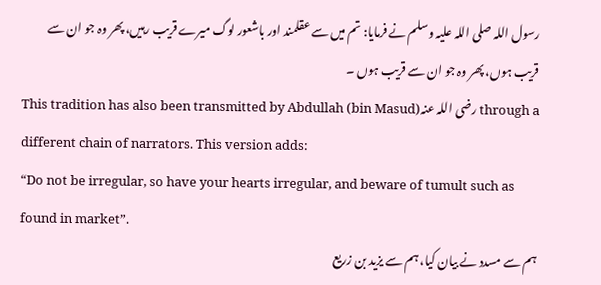رسول اللہ صلی اللہ علیہ وسلم نے فرمایا: تم میں سے عقلمند اور باشعور لوگ میرے قریب رہیں، پھر وہ جو ان سے قریب ہوں، پھر وہ جو ان سے قریب ہوں ۔
This tradition has also been transmitted by Abdullah (bin Masud)رضی اللہ عنہ through a different chain of narrators. This version adds:
“Do not be irregular, so have your hearts irregular, and beware of tumult such as found in market”.
ہم سے مسدد نے بیان کیا، ہم سے یزید بن زریع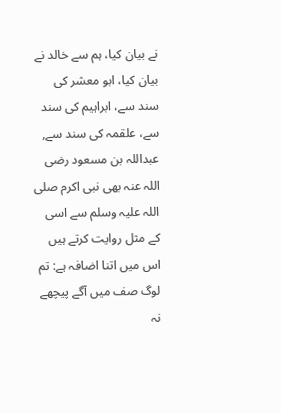نے بیان کیا، ہم سے خالد نے بیان کیا، ابو معشر کی سند سے، ابراہیم کی سند سے، علقمہ کی سند سے, عبداللہ بن مسعود رضی اللہ عنہ بھی نبی اکرم صلی اللہ علیہ وسلم سے اسی کے مثل روایت کرتے ہیں
اس میں اتنا اضافہ ہے: تم لوگ صف میں آگے پیچھے نہ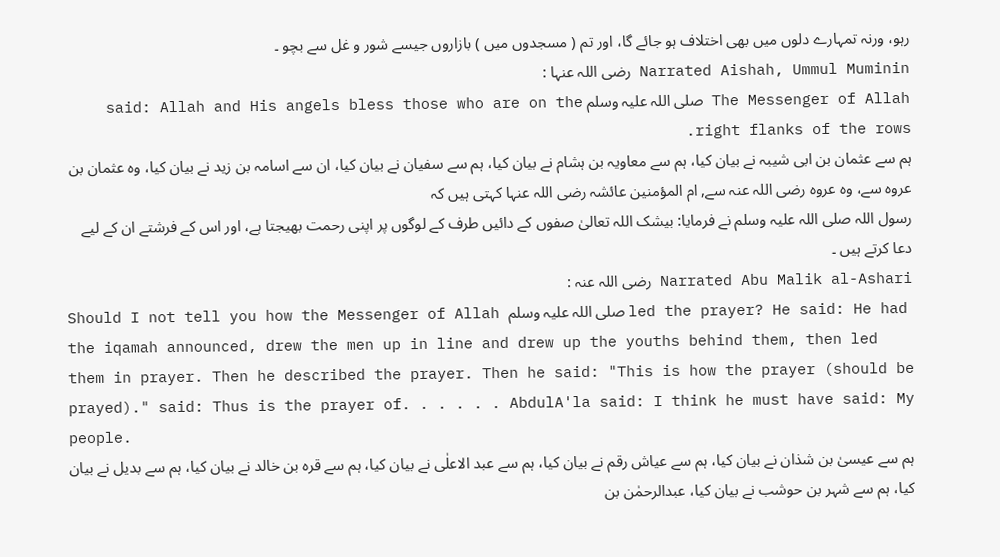رہو، ورنہ تمہارے دلوں میں بھی اختلاف ہو جائے گا، اور تم ( مسجدوں میں ) بازاروں جیسے شور و غل سے بچو ۔
Narrated Aishah, Ummul Muminin رضی اللہ عنہا :
The Messenger of Allah صلی اللہ علیہ وسلم said: Allah and His angels bless those who are on the right flanks of the rows.
ہم سے عثمان بن ابی شیبہ نے بیان کیا، ہم سے معاویہ بن ہشام نے بیان کیا، ہم سے سفیان نے بیان کیا، ان سے اسامہ بن زید نے بیان کیا، وہ عثمان بن عروہ سے، وہ عروہ رضی اللہ عنہ سے, ام المؤمنین عائشہ رضی اللہ عنہا کہتی ہیں کہ
رسول اللہ صلی اللہ علیہ وسلم نے فرمایا: بیشک اللہ تعالیٰ صفوں کے دائیں طرف کے لوگوں پر اپنی رحمت بھیجتا ہے، اور اس کے فرشتے ان کے لیے دعا کرتے ہیں ۔
Narrated Abu Malik al-Ashari رضی اللہ عنہ :
Should I not tell you how the Messenger of Allah صلی اللہ علیہ وسلم led the prayer? He said: He had the iqamah announced, drew the men up in line and drew up the youths behind them, then led them in prayer. Then he described the prayer. Then he said: "This is how the prayer (should be prayed)." said: Thus is the prayer of. . . . . . AbdulA'la said: I think he must have said: My people.
ہم سے عیسیٰ بن شذان نے بیان کیا، ہم سے عیاش رقم نے بیان کیا، ہم سے عبد الاعلٰی نے بیان کیا، ہم سے قرہ بن خالد نے بیان کیا، ہم سے بدیل نے بیان کیا، ہم سے شہر بن حوشب نے بیان کیا، عبدالرحمٰن بن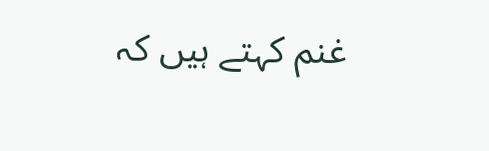غنم کہتے ہیں کہ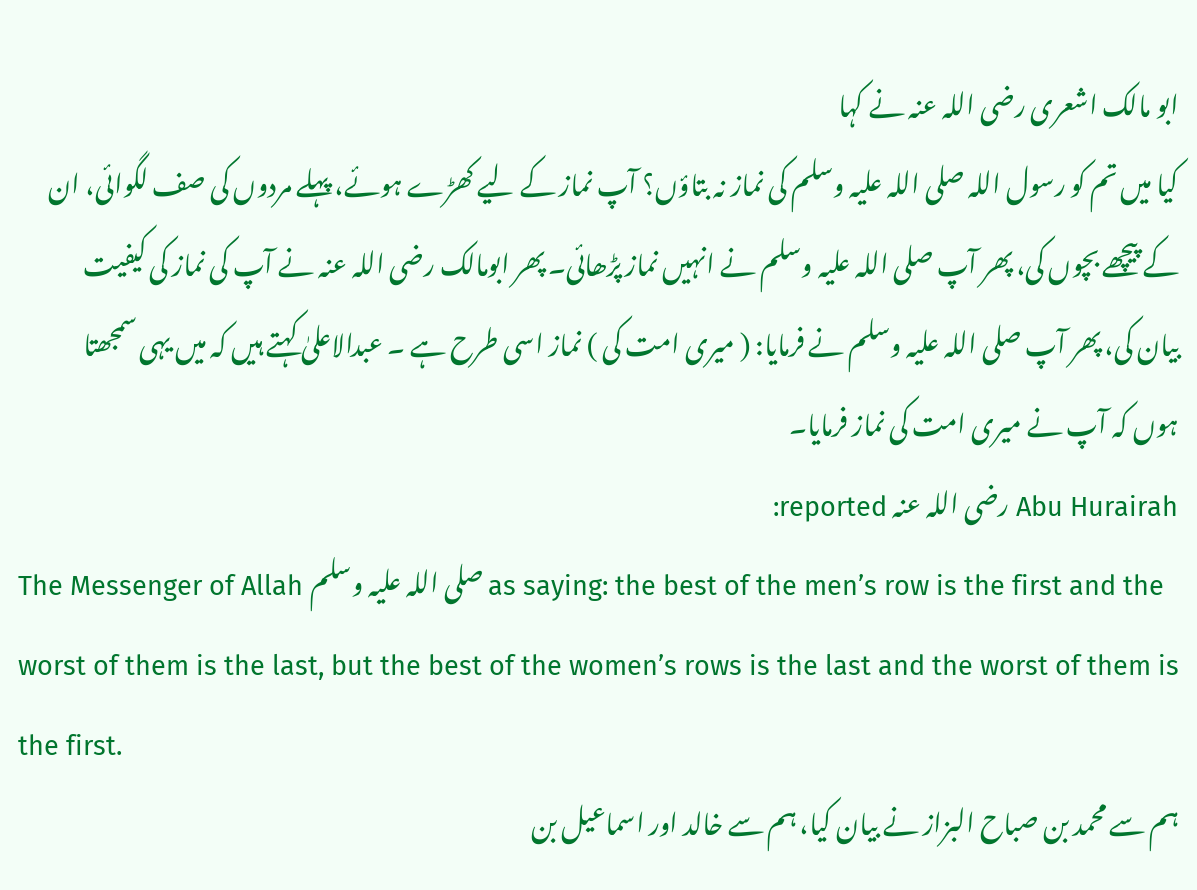ابو مالک اشعری رضی اللہ عنہ نے کہا
کیا میں تم کو رسول اللہ صلی اللہ علیہ وسلم کی نماز نہ بتاؤں؟ آپ نماز کے لیے کھڑے ہوئے، پہلے مردوں کی صف لگوائی، ان کے پیچھے بچوں کی، پھر آپ صلی اللہ علیہ وسلم نے انہیں نماز پڑھائی۔ پھر ابومالک رضی اللہ عنہ نے آپ کی نماز کی کیفیت بیان کی، پھر آپ صلی اللہ علیہ وسلم نے فرمایا: ( میری امت کی ) نماز اسی طرح ہے ۔ عبدالاعلیٰ کہتے ہیں کہ میں یہی سمجھتا ہوں کہ آپ نے میری امت کی نماز فرمایا۔
Abu Hurairah رضی اللہ عنہ reported:
The Messenger of Allah صلی اللہ علیہ وسلم as saying: the best of the men’s row is the first and the worst of them is the last, but the best of the women’s rows is the last and the worst of them is the first.
ہم سے محمد بن صباح البزاز نے بیان کیا، ہم سے خالد اور اسماعیل بن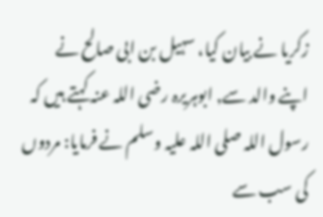زکریا نے بیان کیا، سہیل بن ابی صالح نے اپنے والد سے, ابوہریرہ رضی اللہ عنہ کہتے ہیں کہ
رسول اللہ صلی اللہ علیہ وسلم نے فرمایا: مردوں کی سب سے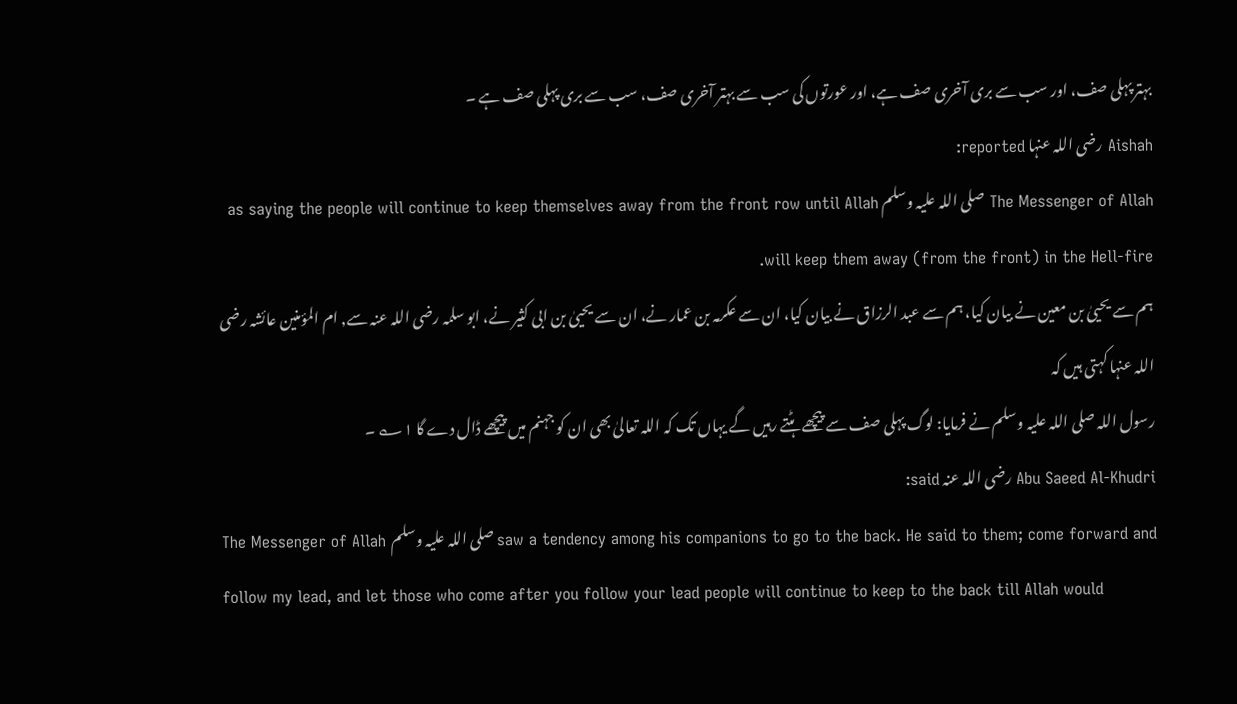بہتر پہلی صف، اور سب سے بری آخری صف ہے، اور عورتوں کی سب سے بہتر آخری صف، سب سے بری پہلی صف ہے ۔
Aishah رضی اللہ عنہا reported:
The Messenger of Allah صلی اللہ علیہ وسلم as saying the people will continue to keep themselves away from the front row until Allah will keep them away (from the front) in the Hell-fire.
ہم سے یحییٰ بن معین نے بیان کیا، ہم سے عبد الرزاق نے بیان کیا، ان سے عکرمہ بن عمار نے، ان سے یحییٰ بن ابی کثیر نے، ابو سلمہ رضی اللہ عنہ سے, ام المؤمنین عائشہ رضی اللہ عنہا کہتی ہیں کہ
رسول اللہ صلی اللہ علیہ وسلم نے فرمایا: لوگ پہلی صف سے پیچھے ہٹتے رہیں گے یہاں تک کہ اللہ تعالیٰ بھی ان کو جہنم میں پیچھے ڈال دے گا ۱؎ ۔
Abu Saeed Al-Khudri رضی اللہ عنہ said:
The Messenger of Allah صلی اللہ علیہ وسلم saw a tendency among his companions to go to the back. He said to them; come forward and follow my lead, and let those who come after you follow your lead people will continue to keep to the back till Allah would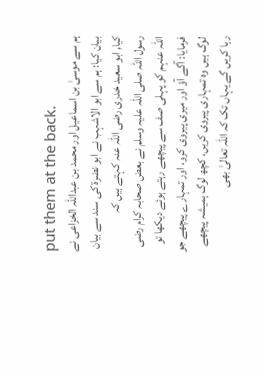put them at the back.
ہم سے موسیٰ بن اسماعیل اور محمد بن عبداللہ الخزاعی نے بیان کیا: ہم سے ابو الاشہب نے ابو نضرۃ کی سند سے بیان کیا, ابو سعید خدری رضی اللہ عنہ کہتے ہیں کہ
رسول اللہ صلی اللہ علیہ وسلم نے بعض صحابہ کرام رضی اللہ عنہم کو پہلی صف سے پیچھے رہتے ہوئے دیکھا تو فرمایا: آگے آؤ اور میری پیروی کرو، اور تمہارے پیچھے جو لوگ ہیں وہ تمہاری پیروی کریں، کچھ لوگ ہمیشہ پیچھے رہا کریں گے یہاں تک کہ اللہ تعالیٰ بھی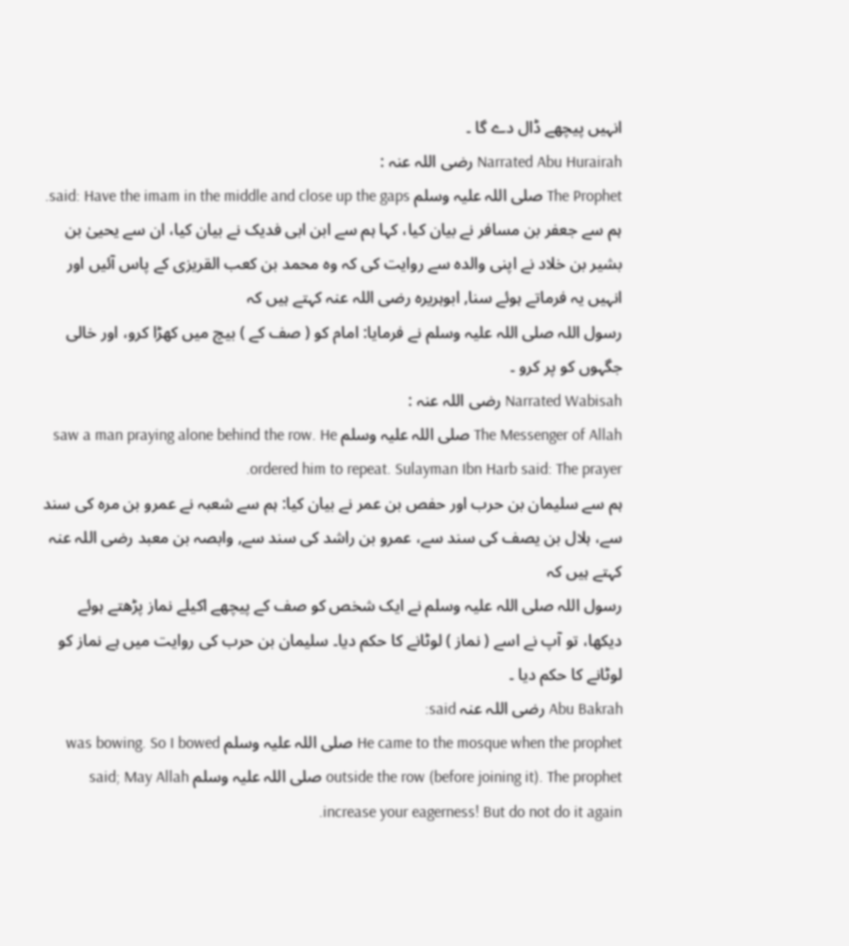انہیں پیچھے ڈال دے گا ۔
Narrated Abu Hurairah رضی اللہ عنہ :
The Prophet صلی اللہ علیہ وسلم said: Have the imam in the middle and close up the gaps.
ہم سے جعفر بن مسافر نے بیان کیا، کہا ہم سے ابن ابی فدیک نے بیان کیا، ان سے یحییٰ بن بشیر بن خلاد نے اپنی والدہ سے روایت کی کہ وہ محمد بن کعب القریزی کے پاس آئیں اور انہیں یہ فرماتے ہوئے سنا, ابوہریرہ رضی اللہ عنہ کہتے ہیں کہ
رسول اللہ صلی اللہ علیہ وسلم نے فرمایا: امام کو ( صف کے ) بیچ میں کھڑا کرو، اور خالی جگہوں کو پر کرو ۔
Narrated Wabisah رضی اللہ عنہ :
The Messenger of Allah صلی اللہ علیہ وسلم saw a man praying alone behind the row. He ordered him to repeat. Sulayman Ibn Harb said: The prayer.
ہم سے سلیمان بن حرب اور حفص بن عمر نے بیان کیا: ہم سے شعبہ نے عمرو بن مرہ کی سند سے، ہلال بن یصف کی سند سے، عمرو بن راشد کی سند سے, وابصہ بن معبد رضی اللہ عنہ کہتے ہیں کہ
رسول اللہ صلی اللہ علیہ وسلم نے ایک شخص کو صف کے پیچھے اکیلے نماز پڑھتے ہوئے دیکھا، تو آپ نے اسے ( نماز ) لوٹانے کا حکم دیا۔ سلیمان بن حرب کی روایت میں ہے نماز کو لوٹانے کا حکم دیا ۔
Abu Bakrah رضی اللہ عنہ said:
He came to the mosque when the prophet صلی اللہ علیہ وسلم was bowing. So I bowed outside the row (before joining it). The prophet صلی اللہ علیہ وسلم said; May Allah increase your eagerness! But do not do it again.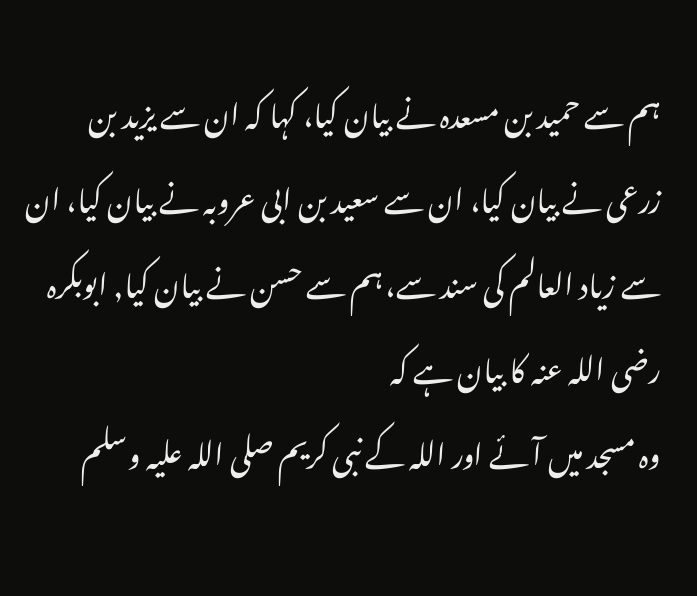ہم سے حمید بن مسعدہ نے بیان کیا، کہا کہ ان سے یزید بن زرعی نے بیان کیا، ان سے سعید بن ابی عروبہ نے بیان کیا، ان سے زیاد العالم کی سند سے، ہم سے حسن نے بیان کیا, ابوبکرہ رضی اللہ عنہ کا بیان ہے کہ
وہ مسجد میں آئے اور اللہ کے نبی کریم صلی اللہ علیہ وسلم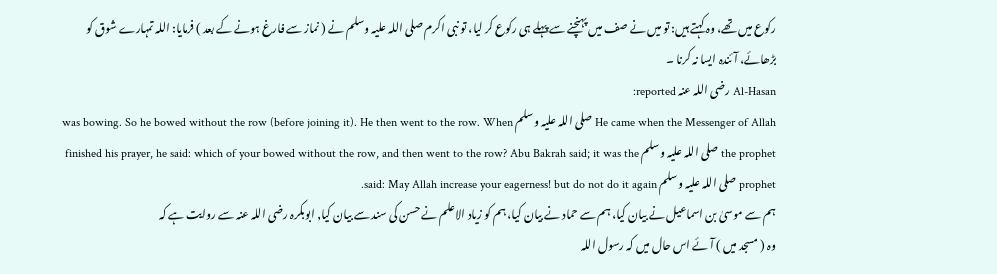رکوع میں تھے، وہ کہتے ہیں: تو میں نے صف میں پہنچنے سے پہلے ہی رکوع کر لیا، تو نبی اکرم صلی اللہ علیہ وسلم نے ( نماز سے فارغ ہونے کے بعد ) فرمایا: اللہ تمہارے شوق کو بڑھائے، آئندہ ایسا نہ کرنا ۔
Al-Hasan رضی اللہ عنہ reported:
He came when the Messenger of Allah صلی اللہ علیہ وسلم was bowing. So he bowed without the row (before joining it). He then went to the row. When the prophet صلی اللہ علیہ وسلم finished his prayer, he said: which of your bowed without the row, and then went to the row? Abu Bakrah said; it was the prophet صلی اللہ علیہ وسلم said: May Allah increase your eagerness! but do not do it again.
ہم سے موسیٰ بن اسماعیل نے بیان کیا، ہم سے حماد نے بیان کیا، ہم کو زیاد الاعلم نے حسن کی سند سے بیان کیا, ابوبکرہ رضی اللہ عنہ سے روایت ہے کہ
وہ ( مسجد میں ) آئے اس حال میں کہ رسول اللہ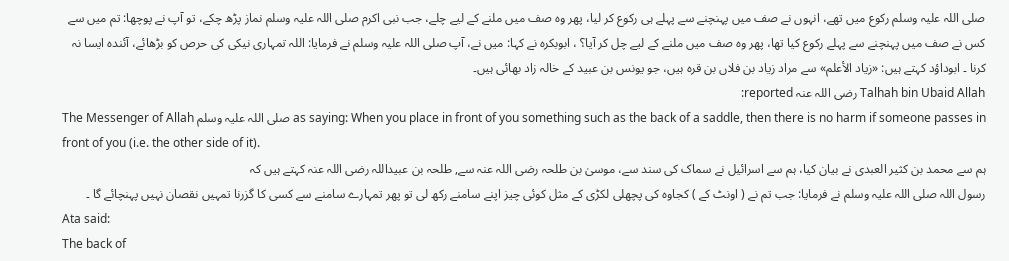صلی اللہ علیہ وسلم رکوع میں تھے، انہوں نے صف میں پہنچنے سے پہلے ہی رکوع کر لیا، پھر وہ صف میں ملنے کے لیے چلے، جب نبی اکرم صلی اللہ علیہ وسلم نماز پڑھ چکے، تو آپ نے پوچھا: تم میں سے کس نے صف میں پہنچنے سے پہلے رکوع کیا تھا، پھر وہ صف میں ملنے کے لیے چل کر آیا؟ ، ابوبکرہ نے کہا: میں نے، آپ صلی اللہ علیہ وسلم نے فرمایا: اللہ تمہاری نیکی کی حرص کو بڑھائے، آئندہ ایسا نہ کرنا ۔ ابوداؤد کہتے ہیں: «زياد الأعلم» سے مراد زیاد بن فلاں بن قرہ ہیں، جو یونس بن عبید کے خالہ زاد بھائی ہیں۔
Talhah bin Ubaid Allah رضی اللہ عنہ reported:
The Messenger of Allah صلی اللہ علیہ وسلم as saying: When you place in front of you something such as the back of a saddle, then there is no harm if someone passes in front of you (i.e. the other side of it).
ہم سے محمد بن کثیر العبدی نے بیان کیا، ہم سے اسرائیل نے سماک کی سند سے، موسیٰ بن طلحہ رضی اللہ عنہ سے, طلحہ بن عبیداللہ رضی اللہ عنہ کہتے ہیں کہ
رسول اللہ صلی اللہ علیہ وسلم نے فرمایا: جب تم نے ( اونٹ کے ) کجاوہ کی پچھلی لکڑی کے مثل کوئی چیز اپنے سامنے رکھ لی تو پھر تمہارے سامنے سے کسی کا گزرنا تمہیں نقصان نہیں پہنچائے گا ۔
Ata said:
The back of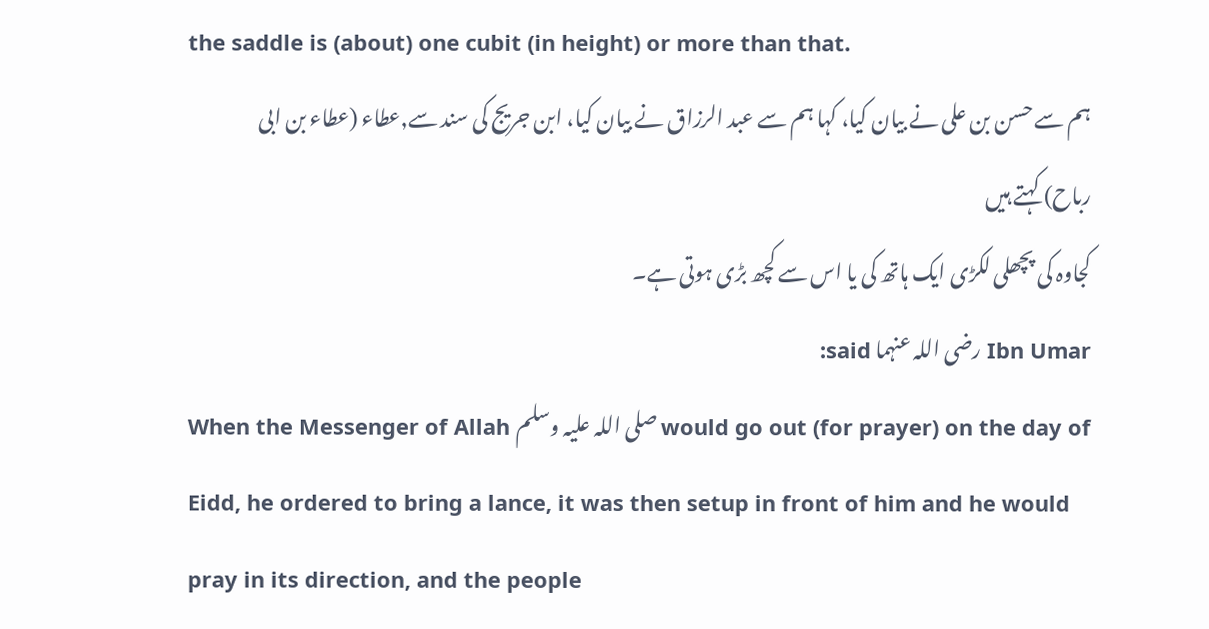the saddle is (about) one cubit (in height) or more than that.
ہم سے حسن بن علی نے بیان کیا، کہا ہم سے عبد الرزاق نے بیان کیا، ابن جریج کی سند سے,عطاء (عطاء بن ابی رباح) کہتے ہیں
کجاوہ کی پچھلی لکڑی ایک ہاتھ کی یا اس سے کچھ بڑی ہوتی ہے۔
Ibn Umar رضی اللہ عنہما said:
When the Messenger of Allah صلی اللہ علیہ وسلم would go out (for prayer) on the day of Eidd, he ordered to bring a lance, it was then setup in front of him and he would pray in its direction, and the people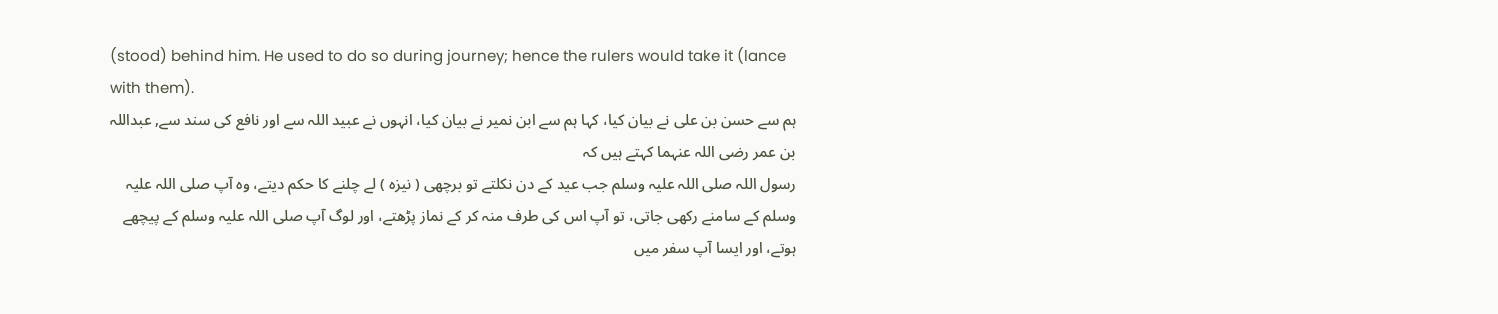(stood) behind him. He used to do so during journey; hence the rulers would take it (lance with them).
ہم سے حسن بن علی نے بیان کیا، کہا ہم سے ابن نمیر نے بیان کیا، انہوں نے عبید اللہ سے اور نافع کی سند سے, عبداللہ بن عمر رضی اللہ عنہما کہتے ہیں کہ
رسول اللہ صلی اللہ علیہ وسلم جب عید کے دن نکلتے تو برچھی ( نیزہ ) لے چلنے کا حکم دیتے، وہ آپ صلی اللہ علیہ وسلم کے سامنے رکھی جاتی، تو آپ اس کی طرف منہ کر کے نماز پڑھتے، اور لوگ آپ صلی اللہ علیہ وسلم کے پیچھے ہوتے، اور ایسا آپ سفر میں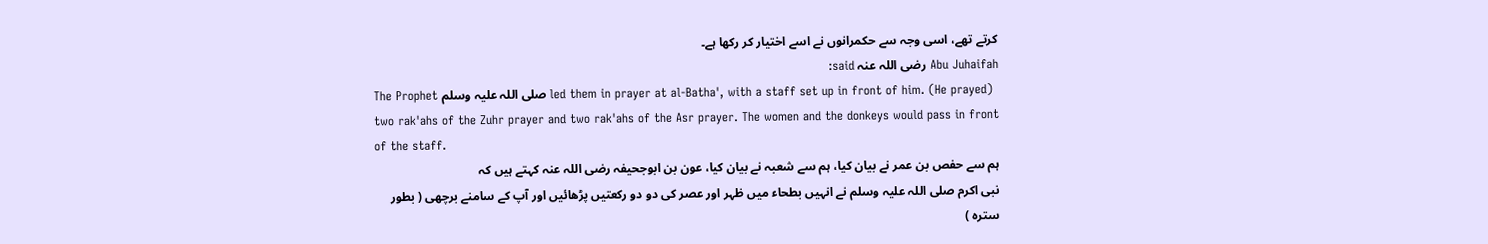کرتے تھے، اسی وجہ سے حکمرانوں نے اسے اختیار کر رکھا ہے۔
Abu Juhaifah رضی اللہ عنہ said:
The Prophet صلی اللہ علیہ وسلم led them in prayer at al-Batha', with a staff set up in front of him. (He prayed) two rak'ahs of the Zuhr prayer and two rak'ahs of the Asr prayer. The women and the donkeys would pass in front of the staff.
ہم سے حفص بن عمر نے بیان کیا، ہم سے شعبہ نے بیان کیا، عون بن ابوجحیفہ رضی اللہ عنہ کہتے ہیں کہ
نبی اکرم صلی اللہ علیہ وسلم نے انہیں بطحاء میں ظہر اور عصر کی دو دو رکعتیں پڑھائیں اور آپ کے سامنے برچھی ( بطور سترہ )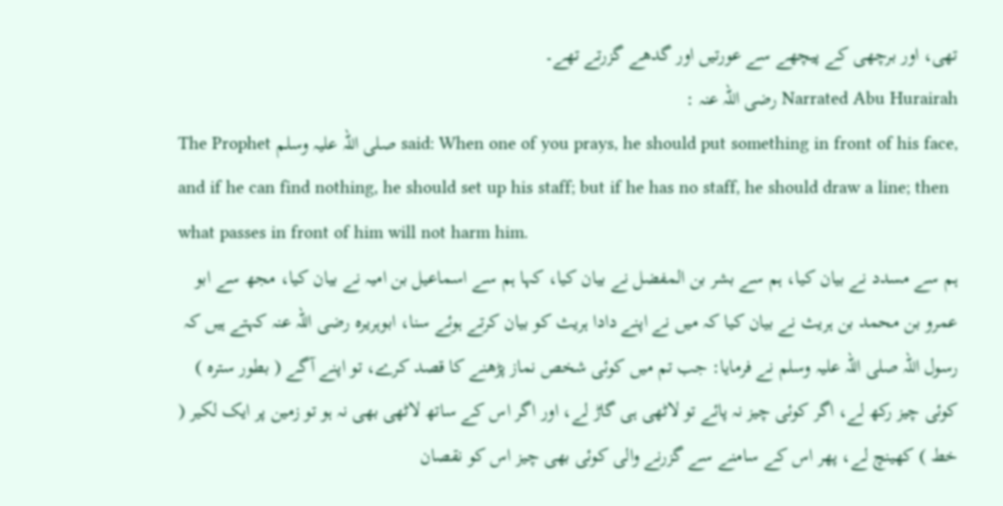تھی، اور برچھی کے پیچھے سے عورتیں اور گدھے گزرتے تھے۔
Narrated Abu Hurairah رضی اللہ عنہ :
The Prophet صلی اللہ علیہ وسلم said: When one of you prays, he should put something in front of his face, and if he can find nothing, he should set up his staff; but if he has no staff, he should draw a line; then what passes in front of him will not harm him.
ہم سے مسدد نے بیان کیا، ہم سے بشر بن المفضل نے بیان کیا، کہا ہم سے اسماعیل بن امیہ نے بیان کیا، مجھ سے ابو عمرو بن محمد بن ہریث نے بیان کیا کہ میں نے اپنے دادا ہریث کو بیان کرتے ہوئے سنا، ابوہریرہ رضی اللہ عنہ کہتے ہیں کہ
رسول اللہ صلی اللہ علیہ وسلم نے فرمایا: جب تم میں کوئی شخص نماز پڑھنے کا قصد کرے، تو اپنے آگے ( بطور سترہ ) کوئی چیز رکھ لے، اگر کوئی چیز نہ پائے تو لاٹھی ہی گاڑ لے، اور اگر اس کے ساتھ لاٹھی بھی نہ ہو تو زمین پر ایک لکیر ( خط ) کھینچ لے، پھر اس کے سامنے سے گزرنے والی کوئی بھی چیز اس کو نقصان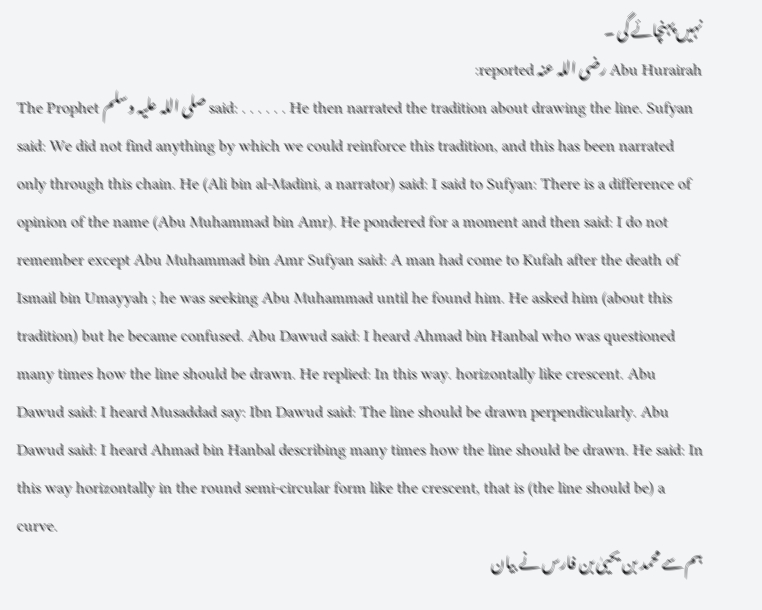نہیں پہنچائے گی ۔
Abu Hurairah رضی اللہ عنہ reported:
The Prophet صلی اللہ علیہ وسلم said: . . . . . . He then narrated the tradition about drawing the line. Sufyan said: We did not find anything by which we could reinforce this tradition, and this has been narrated only through this chain. He (Ali bin al-Madini, a narrator) said: I said to Sufyan: There is a difference of opinion of the name (Abu Muhammad bin Amr). He pondered for a moment and then said: I do not remember except Abu Muhammad bin Amr Sufyan said: A man had come to Kufah after the death of Ismail bin Umayyah ; he was seeking Abu Muhammad until he found him. He asked him (about this tradition) but he became confused. Abu Dawud said: I heard Ahmad bin Hanbal who was questioned many times how the line should be drawn. He replied: In this way. horizontally like crescent. Abu Dawud said: I heard Musaddad say: Ibn Dawud said: The line should be drawn perpendicularly. Abu Dawud said: I heard Ahmad bin Hanbal describing many times how the line should be drawn. He said: In this way horizontally in the round semi-circular form like the crescent, that is (the line should be) a curve.
ہم سے محمد بن یحییٰ بن فارس نے بیان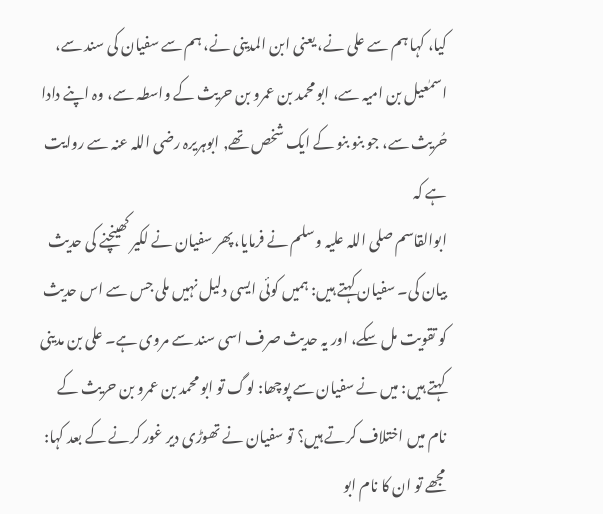کیا، کہا ہم سے علی نے، یعنی ابن المدینی نے، ہم سے سفیان کی سند سے، اسمٰعیل بن امیہ سے، ابو محمد بن عمرو بن حریث کے واسطہ سے، وہ اپنے دادا حُریث سے، جو بنو بنو کے ایک شخص تھے, ابوہریرہ رضی اللہ عنہ سے روایت ہے کہ
ابوالقاسم صلی اللہ علیہ وسلم نے فرمایا، پھر سفیان نے لکیر کھینچنے کی حدیث بیان کی۔ سفیان کہتے ہیں: ہمیں کوئی ایسی دلیل نہیں ملی جس سے اس حدیث کو تقویت مل سکے، اور یہ حدیث صرف اسی سند سے مروی ہے۔ علی بن مدینی کہتے ہیں: میں نے سفیان سے پوچھا: لوگ تو ابو محمد بن عمرو بن حریث کے نام میں اختلاف کرتے ہیں؟ تو سفیان نے تھوڑی دیر غور کرنے کے بعد کہا: مجھے تو ان کا نام ابو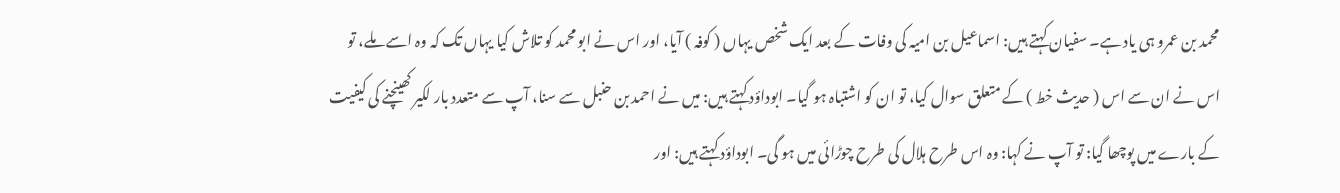محمد بن عمرو ہی یاد ہے۔ سفیان کہتے ہیں: اسماعیل بن امیہ کی وفات کے بعد ایک شخص یہاں ( کوفہ ) آیا، اور اس نے ابو محمد کو تلاش کیا یہاں تک کہ وہ اسے ملے، تو اس نے ان سے اس ( حدیث خط ) کے متعلق سوال کیا، تو ان کو اشتباہ ہو گیا۔ ابوداؤد کہتے ہیں: میں نے احمد بن حنبل سے سنا، آپ سے متعدد بار لکیر کھینچنے کی کیفیت کے بارے میں پوچھا گیا: تو آپ نے کہا: وہ اس طرح ہلال کی طرح چوڑائی میں ہو گی۔ ابوداؤد کہتے ہیں: اور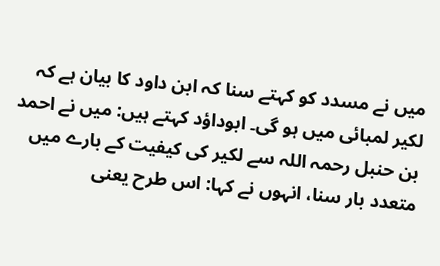میں نے مسدد کو کہتے سنا کہ ابن داود کا بیان ہے کہ لکیر لمبائی میں ہو گی۔ ابوداؤد کہتے ہیں: میں نے احمد بن حنبل رحمہ اللہ سے لکیر کی کیفیت کے بارے میں متعدد بار سنا، انہوں نے کہا: اس طرح یعنی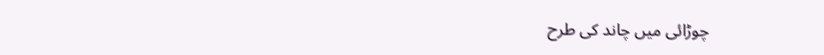چوڑائی میں چاند کی طرح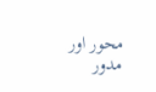محور اور مدور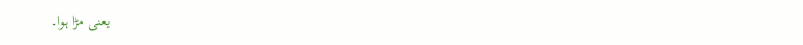یعنی مڑا ہوا۔